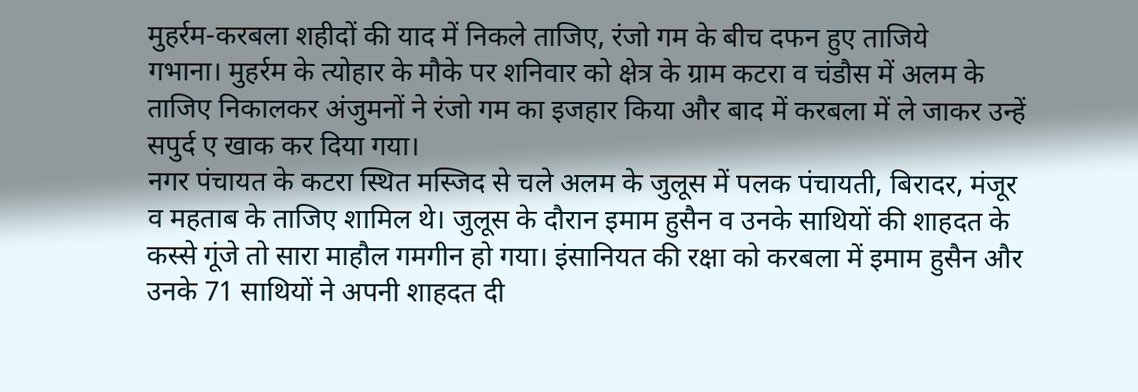मुहर्रम-करबला शहीदों की याद में निकले ताजिए, रंजो गम के बीच दफन हुए ताजिये
गभाना। मुहर्रम के त्योहार के मौके पर शनिवार को क्षेत्र के ग्राम कटरा व चंडौस में अलम के ताजिए निकालकर अंजुमनों ने रंजो गम का इजहार किया और बाद में करबला में ले जाकर उन्हें सपुर्द ए खाक कर दिया गया।
नगर पंचायत के कटरा स्थित मस्जिद से चले अलम के जुलूस में पलक पंचायती, बिरादर, मंजूर व महताब के ताजिए शामिल थे। जुलूस के दौरान इमाम हुसैन व उनके साथियों की शाहदत के कस्से गूंजे तो सारा माहौल गमगीन हो गया। इंसानियत की रक्षा को करबला में इमाम हुसैन और उनके 71 साथियों ने अपनी शाहदत दी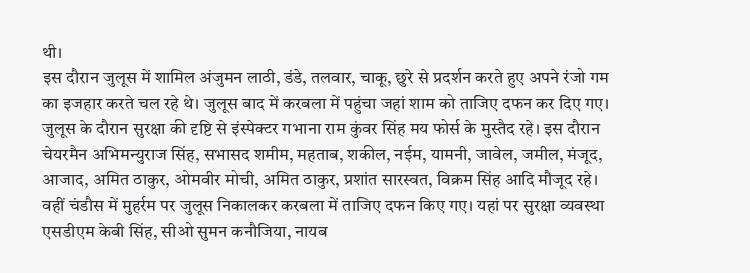थी।
इस दौरान जुलूस में शामिल अंजुमन लाठी, डंडे, तलवार, चाकू, छुरे से प्रदर्शन करते हुए अपने रंजो गम का इजहार करते चल रहे थे। जुलूस बाद में करबला में पहुंचा जहां शाम को ताजिए दफन कर दिए गए। जुलूस के दौरान सुरक्षा की दृष्टि से इंस्पेक्टर गभाना राम कुंवर सिंह मय फोर्स के मुस्तैद रहे। इस दौरान चेयरमैन अभिमन्युराज सिंह, सभासद शमीम, महताब, शकील, नईम, यामनी, जावेल, जमील, मंजूद, आजाद, अमित ठाकुर, ओमवीर मोची, अमित ठाकुर, प्रशांत सारस्वत, विक्रम सिंह आदि मौजूद रहे।
वहीं चंडौस में मुहर्रम पर जुलूस निकालकर करबला में ताजिए दफन किए गए। यहां पर सुरक्षा व्यवस्था एसडीएम केबी सिंह, सीओ सुमन कनौजिया, नायब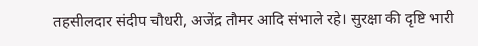तहसीलदार संदीप चौधरी, अजेंद्र तौमर आदि संभाले रहे। सुरक्षा की दृष्टि भारी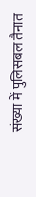संख्या में पुलिसबल तैनात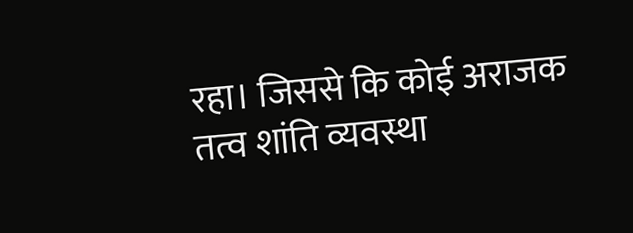रहा। जिससे कि कोई अराजक तत्व शांति व्यवस्था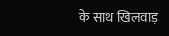के साथ खिलवाड़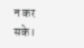न कर सके।